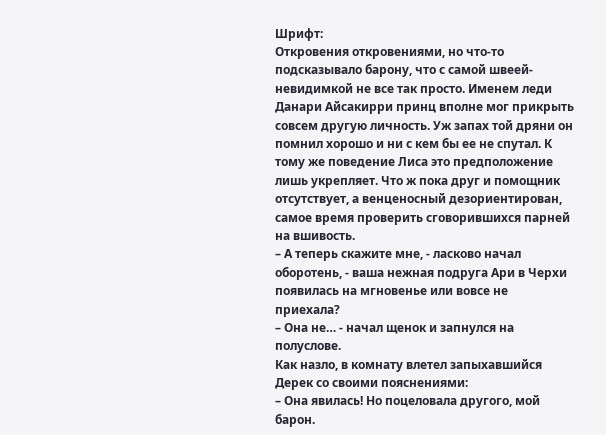Шрифт:
Откровения откровениями, но что-то подсказывало барону, что с самой швеей-невидимкой не все так просто. Именем леди Данари Айсакирри принц вполне мог прикрыть совсем другую личность. Уж запах той дряни он помнил хорошо и ни с кем бы ее не спутал. К тому же поведение Лиса это предположение лишь укрепляет. Что ж пока друг и помощник отсутствует, а венценосный дезориентирован, самое время проверить сговорившихся парней на вшивость.
– А теперь скажите мне, - ласково начал оборотень, - ваша нежная подруга Ари в Черхи появилась на мгновенье или вовсе не приехала?
– Она не… - начал щенок и запнулся на полуслове.
Как назло, в комнату влетел запыхавшийся Дерек со своими пояснениями:
– Она явилась! Но поцеловала другого, мой барон.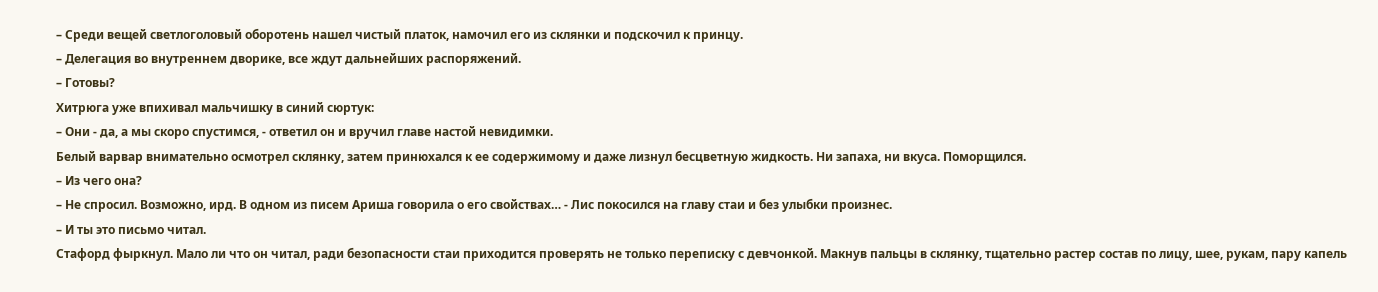– Среди вещей светлоголовый оборотень нашел чистый платок, намочил его из склянки и подскочил к принцу.
– Делегация во внутреннем дворике, все ждут дальнейших распоряжений.
– Готовы?
Хитрюга уже впихивал мальчишку в синий сюртук:
– Они - да, а мы скоро спустимся, - ответил он и вручил главе настой невидимки.
Белый варвар внимательно осмотрел склянку, затем принюхался к ее содержимому и даже лизнул бесцветную жидкость. Ни запаха, ни вкуса. Поморщился.
– Из чего она?
– Не спросил. Возможно, ирд. В одном из писем Ариша говорила о его свойствах… - Лис покосился на главу стаи и без улыбки произнес.
– И ты это письмо читал.
Стафорд фыркнул. Мало ли что он читал, ради безопасности стаи приходится проверять не только переписку с девчонкой. Макнув пальцы в склянку, тщательно растер состав по лицу, шее, рукам, пару капель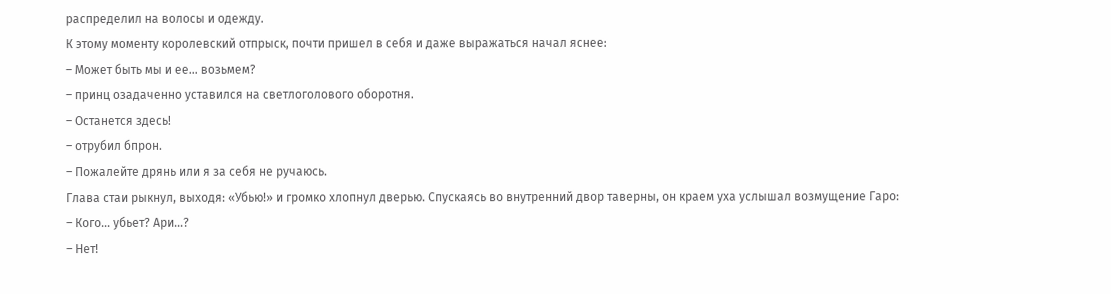распределил на волосы и одежду.
К этому моменту королевский отпрыск, почти пришел в себя и даже выражаться начал яснее:
– Может быть мы и ее… возьмем?
– принц озадаченно уставился на светлоголового оборотня.
– Останется здесь!
– отрубил бпрон.
– Пожалейте дрянь или я за себя не ручаюсь.
Глава стаи рыкнул, выходя: «Убью!» и громко хлопнул дверью. Спускаясь во внутренний двор таверны, он краем уха услышал возмущение Гаро:
– Кого… убьет? Ари…?
– Нет!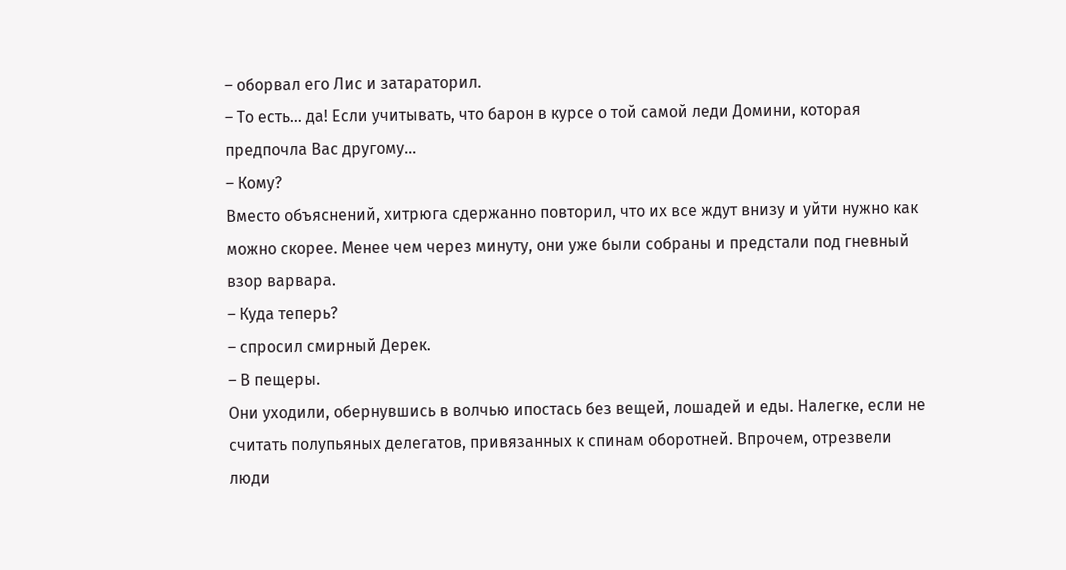– оборвал его Лис и затараторил.
– То есть… да! Если учитывать, что барон в курсе о той самой леди Домини, которая предпочла Вас другому…
– Кому?
Вместо объяснений, хитрюга сдержанно повторил, что их все ждут внизу и уйти нужно как можно скорее. Менее чем через минуту, они уже были собраны и предстали под гневный взор варвара.
– Куда теперь?
– спросил смирный Дерек.
– В пещеры.
Они уходили, обернувшись в волчью ипостась без вещей, лошадей и еды. Налегке, если не считать полупьяных делегатов, привязанных к спинам оборотней. Впрочем, отрезвели люди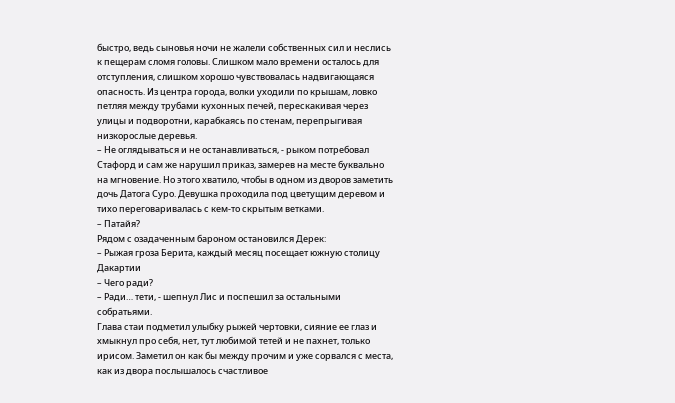быстро, ведь сыновья ночи не жалели собственных сил и неслись к пещерам сломя головы. Слишком мало времени осталось для отступления, слишком хорошо чувствовалась надвигающаяся опасность. Из центра города, волки уходили по крышам, ловко петляя между трубами кухонных печей, перескакивая через улицы и подворотни, карабкаясь по стенам, перепрыгивая низкорослые деревья.
– Не оглядываться и не останавливаться, - рыком потребовал Стафорд и сам же нарушил приказ, замерев на месте буквально на мгновение. Но этого хватило, чтобы в одном из дворов заметить дочь Датога Суро. Девушка проходила под цветущим деревом и тихо переговаривалась с кем-то скрытым ветками.
– Патайя?
Рядом с озадаченным бароном остановился Дерек:
– Рыжая гроза Берита, каждый месяц посещает южную столицу Дакартии
– Чего ради?
– Ради… тети, - шепнул Лис и поспешил за остальными собратьями.
Глава стаи подметил улыбку рыжей чертовки, сияние ее глаз и хмыкнул про себя, нет, тут любимой тетей и не пахнет, только ирисом. Заметил он как бы между прочим и уже сорвался с места, как из двора послышалось счастливое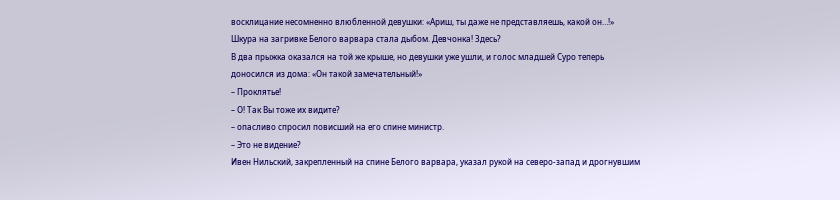восклицание несомненно влюбленной девушки: «Ариш, ты даже не представляешь, какой он…!»
Шкура на загривке Белого варвара стала дыбом. Девчонка! Здесь?
В два прыжка оказался на той же крыше, но девушки уже ушли, и голос младшей Суро теперь доносился из дома: «Он такой замечательный!»
– Проклятье!
– О! Так Вы тоже их видите?
– опасливо спросил повисший на его спине министр.
– Это не видение?
Ивен Нильский, закрепленный на спине Белого варвара, указал рукой на северо-запад и дрогнувшим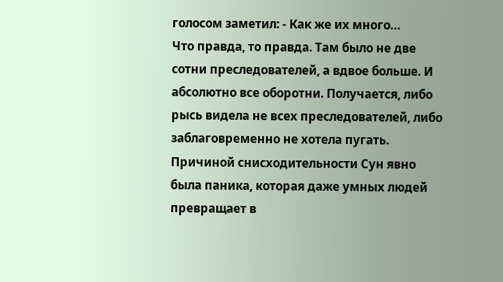голосом заметил: - Как же их много…
Что правда, то правда. Там было не две сотни преследователей, а вдвое больше. И абсолютно все оборотни. Получается, либо рысь видела не всех преследователей, либо заблаговременно не хотела пугать. Причиной снисходительности Сун явно была паника, которая даже умных людей превращает в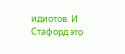идиотов. И Стафорд это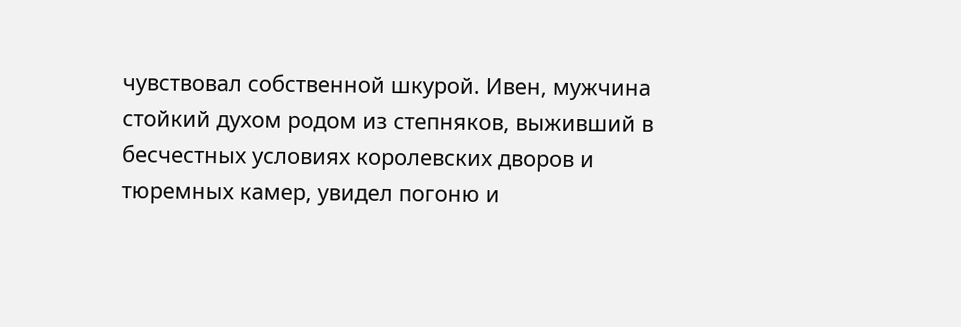чувствовал собственной шкурой. Ивен, мужчина стойкий духом родом из степняков, выживший в бесчестных условиях королевских дворов и тюремных камер, увидел погоню и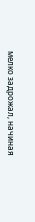мелко задрожал, начиная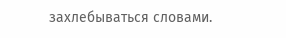захлебываться словами.